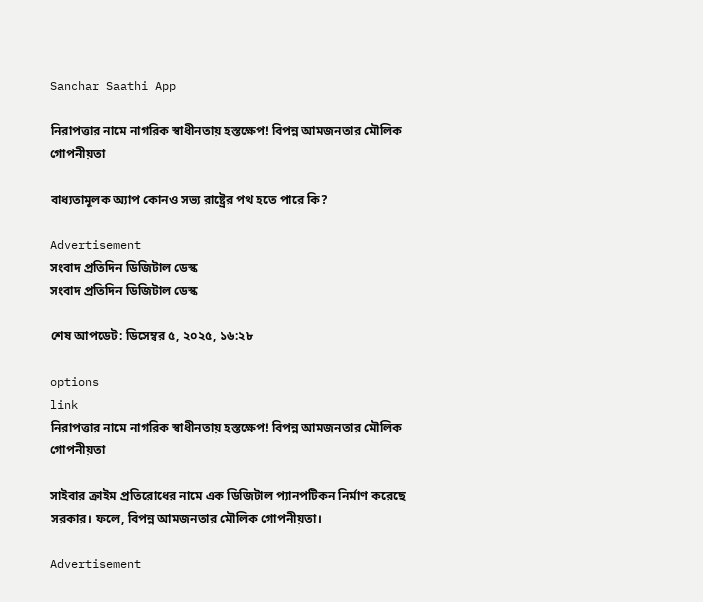Sanchar Saathi App

নিরাপত্তার নামে নাগরিক স্বাধীনতায় হস্তক্ষেপ! বিপন্ন আমজনতার মৌলিক গোপনীয়তা

বাধ্যতামূলক অ্যাপ কোনও সভ্য রাষ্ট্রের পথ হতে পারে কি?

Advertisement
সংবাদ প্রতিদিন ডিজিটাল ডেস্ক
সংবাদ প্রতিদিন ডিজিটাল ডেস্ক

শেষ আপডেট: ডিসেম্বর ৫, ২০২৫, ১৬:২৮

options
link
নিরাপত্তার নামে নাগরিক স্বাধীনতায় হস্তক্ষেপ! বিপন্ন আমজনতার মৌলিক গোপনীয়তা

সাইবার ক্রাইম প্রতিরোধের নামে এক ডিজিটাল প্যানপটিকন নির্মাণ করেছে সরকার। ফলে, বিপন্ন আমজনতার মৌলিক গোপনীয়তা।

Advertisement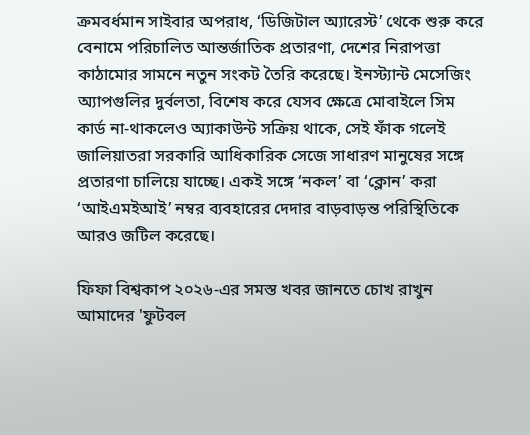ক্রমবর্ধমান সাইবার অপরাধ, ‘ডিজিটাল অ্যারেস্ট’ থেকে শুরু করে বেনামে পরিচালিত আন্তর্জাতিক প্রতারণা, দেশের নিরাপত্তা কাঠামোর সামনে নতুন সংকট তৈরি করেছে। ইনস্ট্যান্ট মেসেজিং অ্যাপগুলির দুর্বলতা, বিশেষ করে যেসব ক্ষেত্রে মোবাইলে সিম কার্ড না-থাকলেও অ্যাকাউন্ট সক্রিয় থাকে, সেই ফাঁক গলেই জালিয়াতরা সরকারি আধিকারিক সেজে সাধারণ মানুষের সঙ্গে প্রতারণা চালিয়ে যাচ্ছে। একই সঙ্গে ‘নকল’ বা ‘ক্লোন’ করা ‘আইএমইআই’ নম্বর ব্যবহারের দেদার বাড়বাড়ন্ত পরিস্থিতিকে আরও জটিল করেছে।

ফিফা বিশ্বকাপ ২০২৬-এর সমস্ত খবর জানতে চোখ রাখুন আমাদের 'ফুটবল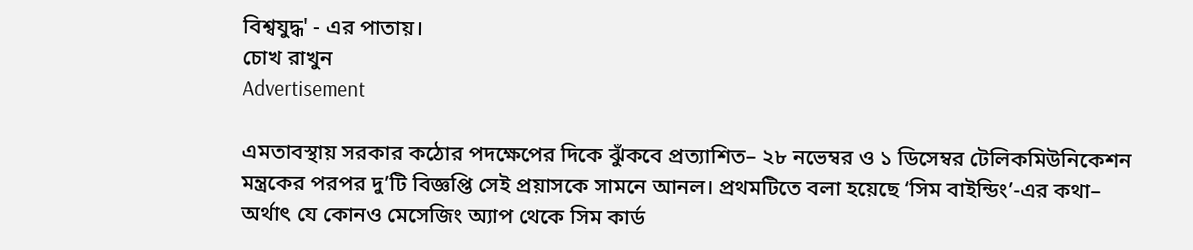বিশ্বযুদ্ধ' - এর পাতায়।
চোখ রাখুন
Advertisement

এমতাবস্থায় সরকার কঠোর পদক্ষেপের দিকে ঝুঁকবে প্রত্যাশিত– ২৮ নভেম্বর ও ১ ডিসেম্বর টেলিকমিউনিকেশন মন্ত্রকের পরপর দু’টি বিজ্ঞপ্তি সেই প্রয়াসকে সামনে আনল। প্রথমটিতে বলা হয়েছে ‘সিম বাইন্ডিং’-এর কথা– অর্থাৎ যে কোনও মেসেজিং অ্যাপ থেকে সিম কার্ড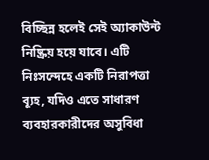বিচ্ছিন্ন হলেই সেই অ্যাকাউন্ট নিষ্ক্রিয় হয়ে যাবে। এটি নিঃসন্দেহে একটি নিরাপত্তা ব্যূহ, যদিও এতে সাধারণ ব্যবহারকারীদের অসুবিধা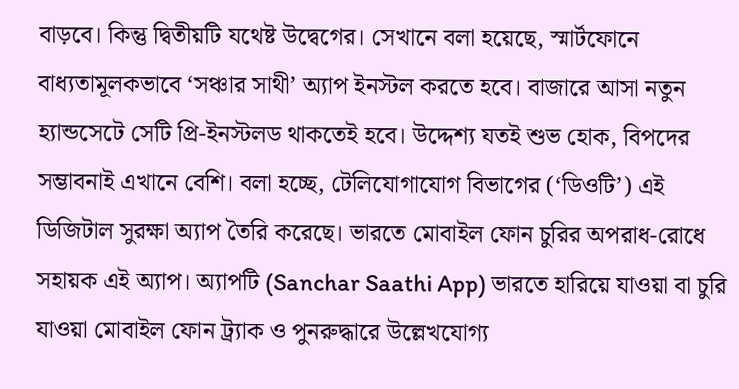বাড়বে। কিন্তু দ্বিতীয়টি যথেষ্ট উদ্বেগের। সেখানে বলা হয়েছে, স্মার্টফোনে বাধ্যতামূলকভাবে ‘সঞ্চার সাথী’ অ্যাপ ইনস্টল করতে হবে। বাজারে আসা নতুন হ্যান্ডসেটে সেটি প্রি-ইনস্টলড থাকতেই হবে। উদ্দেশ্য যতই শুভ হোক, বিপদের সম্ভাবনাই এখানে বেশি। বলা হচ্ছে, টেলিযোগাযোগ বিভাগের (‘ডিওটি’) এই ডিজিটাল সুরক্ষা অ্যাপ তৈরি করেছে। ভারতে মোবাইল ফোন চুরির অপরাধ-রোধে সহায়ক এই অ্যাপ। অ্যাপটি (Sanchar Saathi App) ভারতে হারিয়ে যাওয়া বা চুরি যাওয়া মোবাইল ফোন ট্র্যাক ও পুনরুদ্ধারে উল্লেখযোগ্য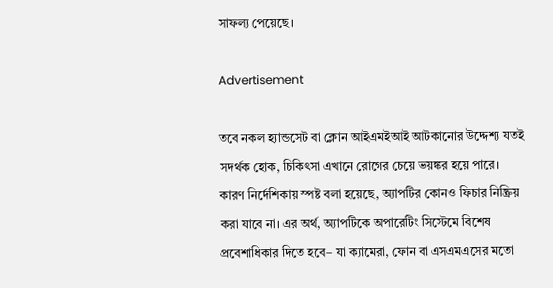সাফল্য পেয়েছে।

Advertisement

তবে নকল হ্যান্ডসেট বা ক্লোন আইএমইআই আটকানোর উদ্দেশ্য যতই সদর্থক হোক, চিকিৎসা এখানে রোগের চেয়ে ভয়ঙ্কর হয়ে পারে। কারণ নির্দেশিকায় স্পষ্ট বলা হয়েছে, অ্যাপটির কোনও ফিচার নিষ্ক্রিয় করা যাবে না। এর অর্থ, অ্যাপটিকে অপারেটিং সিস্টেমে বিশেষ প্রবেশাধিকার দিতে হবে– যা ক্যামেরা, ফোন বা এসএমএসের মতো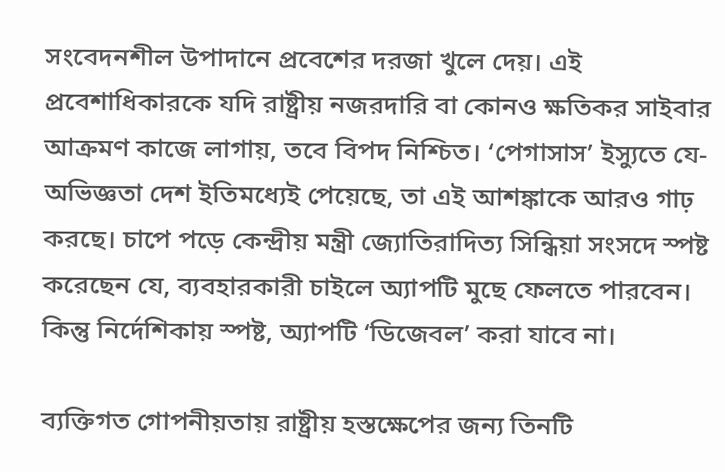সংবেদনশীল উপাদানে প্রবেশের দরজা খুলে দেয়। এই প্রবেশাধিকারকে যদি রাষ্ট্রীয় নজরদারি বা কোনও ক্ষতিকর সাইবার আক্রমণ কাজে লাগায়, তবে বিপদ নিশ্চিত। ‘পেগাসাস’ ইস্যুতে যে-অভিজ্ঞতা দেশ ইতিমধ্যেই পেয়েছে, তা এই আশঙ্কাকে আরও গাঢ় করছে। চাপে পড়ে কেন্দ্রীয় মন্ত্রী জ্যোতিরাদিত্য সিন্ধিয়া সংসদে স্পষ্ট করেছেন যে, ব্যবহারকারী চাইলে অ্যাপটি মুছে ফেলতে পারবেন। কিন্তু নির্দেশিকায় স্পষ্ট, অ্যাপটি ‘ডিজেবল’ করা যাবে না।

ব্যক্তিগত গোপনীয়তায় রাষ্ট্রীয় হস্তক্ষেপের জন্য তিনটি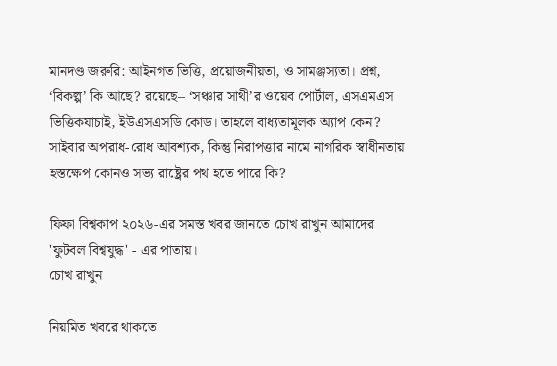মানদণ্ড জরুরি: আইনগত ভিত্তি, প্রয়োজনীয়তা, ও সামঞ্জস্যতা। প্রশ্ন, ‘বিকল্প’ কি আছে? রয়েছে– ‘সঞ্চার সাথী’র ওয়েব পোর্টাল, এসএমএস ভিত্তিকযাচাই, ইউএসএসডি কোড। তাহলে বাধ্যতামূলক অ্যাপ কেন? সাইবার অপরাধ-রোধ আবশ্যক, কিন্তু নিরাপত্তার নামে নাগরিক স্বাধীনতায় হস্তক্ষেপ কোনও সভ্য রাষ্ট্রের পথ হতে পারে কি?

ফিফা বিশ্বকাপ ২০২৬-এর সমস্ত খবর জানতে চোখ রাখুন আমাদের 'ফুটবল বিশ্বযুদ্ধ' - এর পাতায়।
চোখ রাখুন

নিয়মিত খবরে থাকতে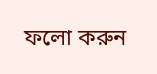ফলো করুন